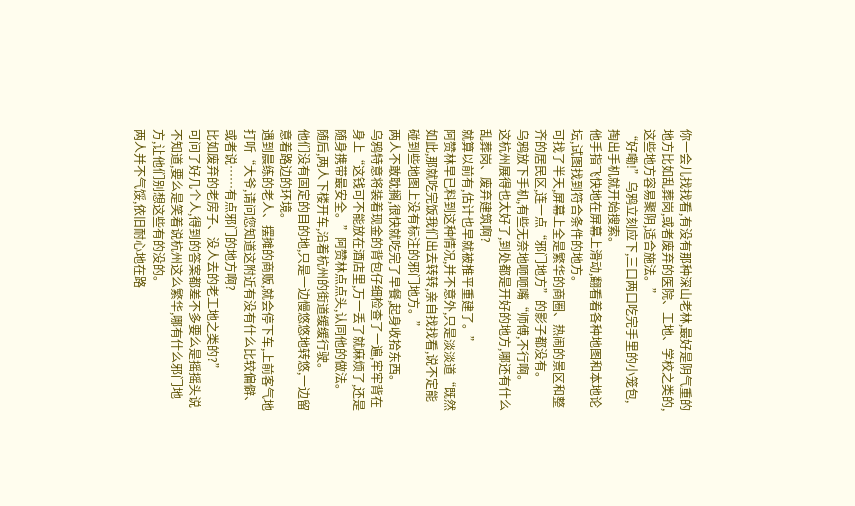你一会儿找找看,有没有那种深山老林,最好是阴气重的地方比如乱葬岗,或者废弃的医院、工地、学校之类的,这些地方容易聚阴,适合施法。”
“好嘞!”乌鸦立刻应下,三口两口吃完手里的小笼包,掏出手机就开始搜索。
他手指飞快地在屏幕上滑动,翻看着各种地图和本地论坛,试图找到符合条件的地方。
可找了半天,屏幕上全是繁华的商圈、热闹的景区和整齐的居民区,连一点“邪门地方”的影子都没有。
乌鸦放下手机,有些无奈地咂咂嘴“师傅,不行啊。
这杭州展得也太好了,到处都是开好的地方,哪还有什么乱葬岗、废弃建筑啊?
就算以前有,估计也早就被推平重建了。”
阿赞林早已料到这种情况,并不意外,只是淡淡道“既然如此,那就吃完饭我们出去转转,亲自找找看,说不定能碰到些地图上没有标注的邪门地方。”
两人不敢耽搁,很快就吃完了早餐,起身收拾东西。
乌鸦特意将装着现金的背包仔细检查了一遍,牢牢背在身上“这钱可不能放在酒店里,万一丢了就麻烦了,还是随身携带最安全。”阿赞林点点头,认同他的做法。
随后,两人下楼开车,沿着杭州的街道缓缓行驶。
他们没有固定的目的地,只是一边慢悠悠地转悠,一边留意着路边的环境。
遇到晨练的老人、摆摊的商贩,就会停下车,上前客气地打听“大爷,请问您知道这附近有没有什么比较偏僻、或者说……有点邪门的地方啊?
比如废弃的老房子、没人去的老工地之类的?”
可问了好几个人,得到的答案都差不多要么是摇摇头说不知道,要么是笑着说杭州这么繁华,哪有什么邪门地方,让他们别想这些有的没的。
两人并不气馁,依旧耐心地在路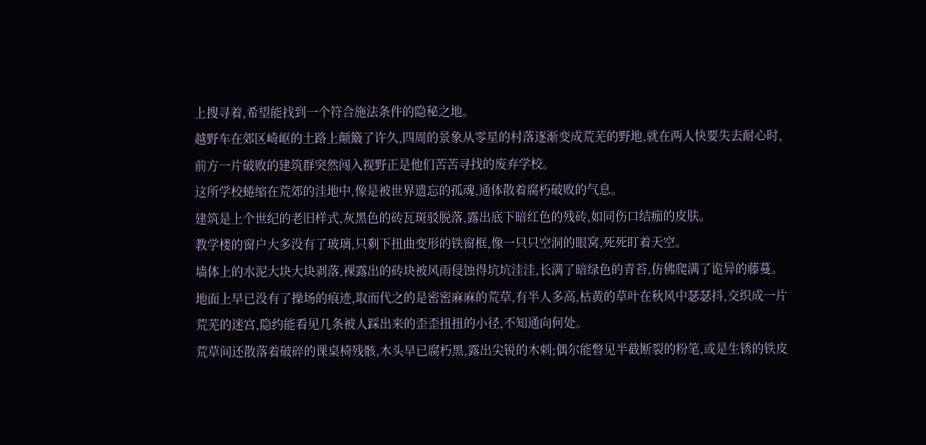上搜寻着,希望能找到一个符合施法条件的隐秘之地。
越野车在郊区崎岖的土路上颠簸了许久,四周的景象从零星的村落逐渐变成荒芜的野地,就在两人快要失去耐心时,前方一片破败的建筑群突然闯入视野正是他们苦苦寻找的废弃学校。
这所学校蜷缩在荒郊的洼地中,像是被世界遗忘的孤魂,通体散着腐朽破败的气息。
建筑是上个世纪的老旧样式,灰黑色的砖瓦斑驳脱落,露出底下暗红色的残砖,如同伤口结痂的皮肤。
教学楼的窗户大多没有了玻璃,只剩下扭曲变形的铁窗框,像一只只空洞的眼窝,死死盯着天空。
墙体上的水泥大块大块剥落,裸露出的砖块被风雨侵蚀得坑坑洼洼,长满了暗绿色的青苔,仿佛爬满了诡异的藤蔓。
地面上早已没有了操场的痕迹,取而代之的是密密麻麻的荒草,有半人多高,枯黄的草叶在秋风中瑟瑟抖,交织成一片荒芜的迷宫,隐约能看见几条被人踩出来的歪歪扭扭的小径,不知通向何处。
荒草间还散落着破碎的课桌椅残骸,木头早已腐朽黑,露出尖锐的木刺;偶尔能瞥见半截断裂的粉笔,或是生锈的铁皮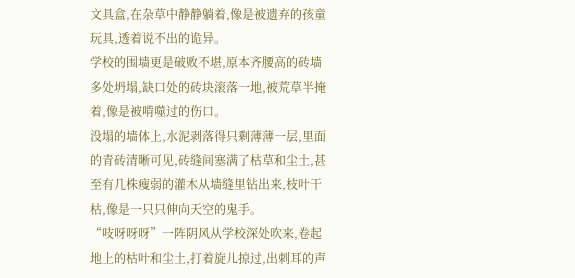文具盒,在杂草中静静躺着,像是被遗弃的孩童玩具,透着说不出的诡异。
学校的围墙更是破败不堪,原本齐腰高的砖墙多处坍塌,缺口处的砖块滚落一地,被荒草半掩着,像是被啃噬过的伤口。
没塌的墙体上,水泥剥落得只剩薄薄一层,里面的青砖清晰可见,砖缝间塞满了枯草和尘土,甚至有几株瘦弱的灌木从墙缝里钻出来,枝叶干枯,像是一只只伸向天空的鬼手。
“吱呀呀呀”一阵阴风从学校深处吹来,卷起地上的枯叶和尘土,打着旋儿掠过,出刺耳的声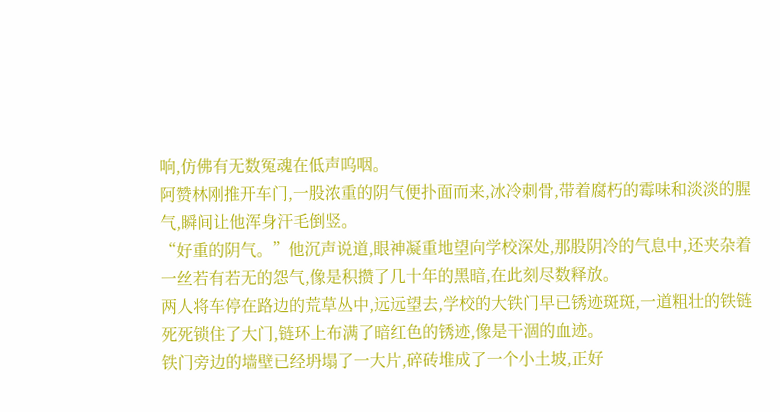响,仿佛有无数冤魂在低声呜咽。
阿赞林刚推开车门,一股浓重的阴气便扑面而来,冰冷刺骨,带着腐朽的霉味和淡淡的腥气,瞬间让他浑身汗毛倒竖。
“好重的阴气。”他沉声说道,眼神凝重地望向学校深处,那股阴冷的气息中,还夹杂着一丝若有若无的怨气,像是积攒了几十年的黑暗,在此刻尽数释放。
两人将车停在路边的荒草丛中,远远望去,学校的大铁门早已锈迹斑斑,一道粗壮的铁链死死锁住了大门,链环上布满了暗红色的锈迹,像是干涸的血迹。
铁门旁边的墙壁已经坍塌了一大片,碎砖堆成了一个小土坡,正好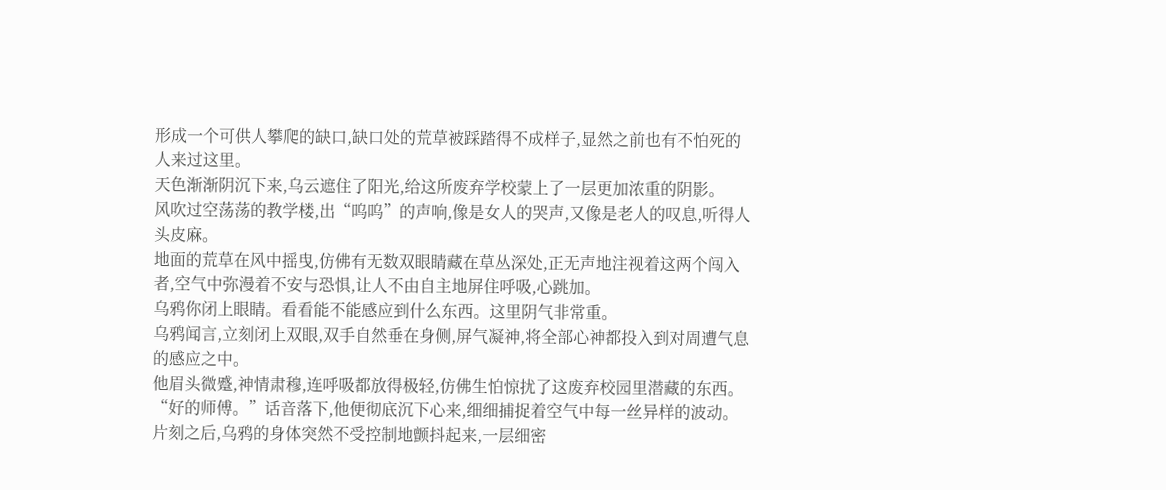形成一个可供人攀爬的缺口,缺口处的荒草被踩踏得不成样子,显然之前也有不怕死的人来过这里。
天色渐渐阴沉下来,乌云遮住了阳光,给这所废弃学校蒙上了一层更加浓重的阴影。
风吹过空荡荡的教学楼,出“呜呜”的声响,像是女人的哭声,又像是老人的叹息,听得人头皮麻。
地面的荒草在风中摇曳,仿佛有无数双眼睛藏在草丛深处,正无声地注视着这两个闯入者,空气中弥漫着不安与恐惧,让人不由自主地屏住呼吸,心跳加。
乌鸦你闭上眼睛。看看能不能感应到什么东西。这里阴气非常重。
乌鸦闻言,立刻闭上双眼,双手自然垂在身侧,屏气凝神,将全部心神都投入到对周遭气息的感应之中。
他眉头微蹙,神情肃穆,连呼吸都放得极轻,仿佛生怕惊扰了这废弃校园里潜藏的东西。
“好的师傅。”话音落下,他便彻底沉下心来,细细捕捉着空气中每一丝异样的波动。
片刻之后,乌鸦的身体突然不受控制地颤抖起来,一层细密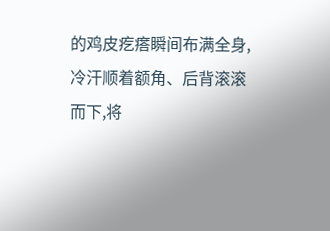的鸡皮疙瘩瞬间布满全身,冷汗顺着额角、后背滚滚而下,将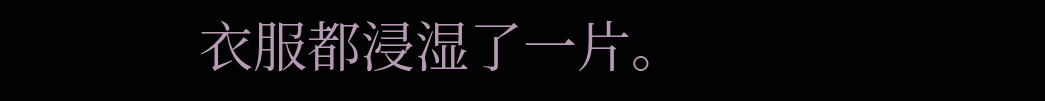衣服都浸湿了一片。